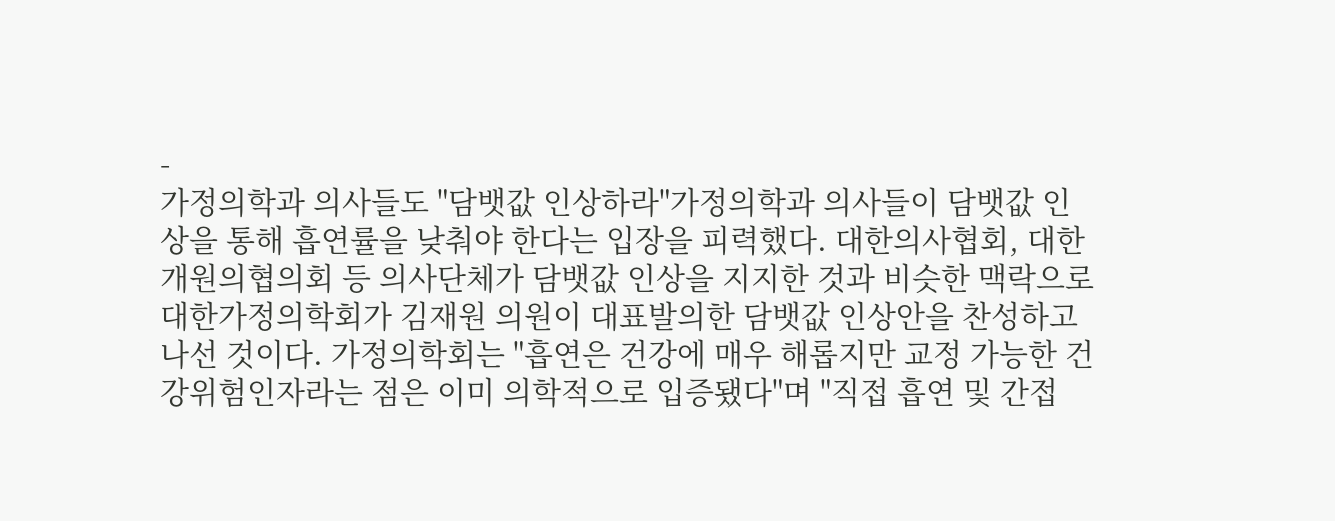-
가정의학과 의사들도 "담뱃값 인상하라"가정의학과 의사들이 담뱃값 인상을 통해 흡연률을 낮춰야 한다는 입장을 피력했다. 대한의사협회, 대한개원의협의회 등 의사단체가 담뱃값 인상을 지지한 것과 비슷한 맥락으로 대한가정의학회가 김재원 의원이 대표발의한 담뱃값 인상안을 찬성하고 나선 것이다. 가정의학회는 "흡연은 건강에 매우 해롭지만 교정 가능한 건강위험인자라는 점은 이미 의학적으로 입증됐다"며 "직접 흡연 및 간접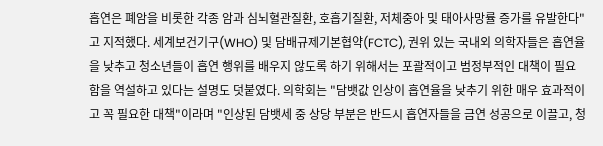흡연은 폐암을 비롯한 각종 암과 심뇌혈관질환, 호흡기질환, 저체중아 및 태아사망률 증가를 유발한다"고 지적했다. 세계보건기구(WHO) 및 담배규제기본협약(FCTC), 권위 있는 국내외 의학자들은 흡연율을 낮추고 청소년들이 흡연 행위를 배우지 않도록 하기 위해서는 포괄적이고 범정부적인 대책이 필요함을 역설하고 있다는 설명도 덧붙였다. 의학회는 "담뱃값 인상이 흡연율을 낮추기 위한 매우 효과적이고 꼭 필요한 대책"이라며 "인상된 담뱃세 중 상당 부분은 반드시 흡연자들을 금연 성공으로 이끌고, 청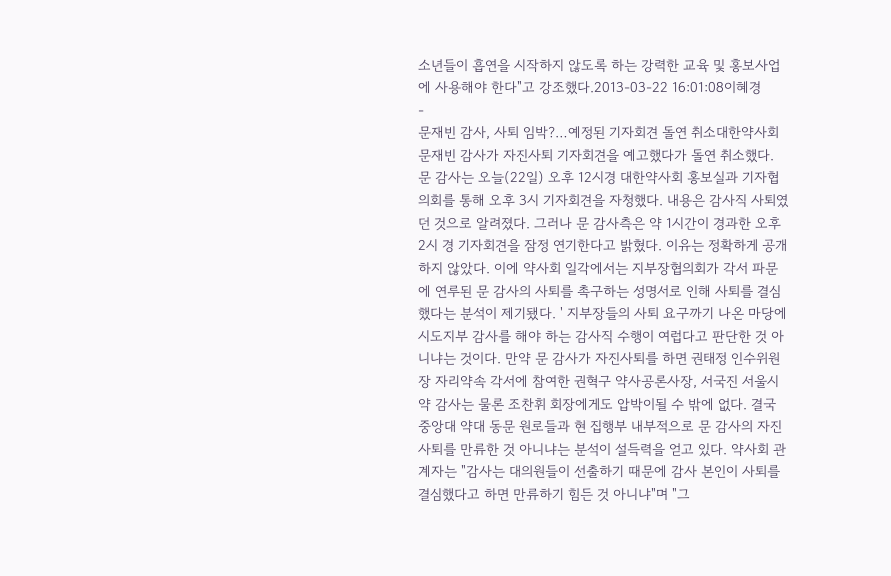소년들이 흡연을 시작하지 않도록 하는 강력한 교육 및 홍보사업에 사용해야 한다"고 강조했다.2013-03-22 16:01:08이혜경
-
문재빈 감사, 사퇴 임박?…예정된 기자회견 돌연 취소대한약사회 문재빈 감사가 자진사퇴 기자회견을 예고했다가 돌연 취소했다. 문 감사는 오늘(22일) 오후 12시경 대한약사회 홍보실과 기자협의회를 통해 오후 3시 기자회견을 자청했다. 내용은 감사직 사퇴였던 것으로 알려졌다. 그러나 문 감사측은 약 1시간이 경과한 오후 2시 경 기자회견을 잠정 연기한다고 밝혔다. 이유는 정확하게 공개하지 않았다. 이에 약사회 일각에서는 지부장협의회가 각서 파문에 연루된 문 감사의 사퇴를 촉구하는 성명서로 인해 사퇴를 결심했다는 분석이 제기됐다. ' 지부장들의 사퇴 요구까기 나온 마당에 시도지부 감사를 해야 하는 감사직 수행이 여럽다고 판단한 것 아니냐는 것이다. 만약 문 감사가 자진사퇴를 하면 권태정 인수위원장 자리약속 각서에 참여한 권혁구 약사공론사장, 서국진 서울시약 감사는 물론 조찬휘 회장에게도 압박이될 수 밖에 없다. 결국 중앙대 약대 동문 원로들과 현 집행부 내부적으로 문 감사의 자진사퇴를 만류한 것 아니냐는 분석이 설득력을 얻고 있다. 약사회 관계자는 "감사는 대의원들이 선출하기 때문에 감사 본인이 사퇴를 결심했다고 하면 만류하기 힘든 것 아니냐"며 "그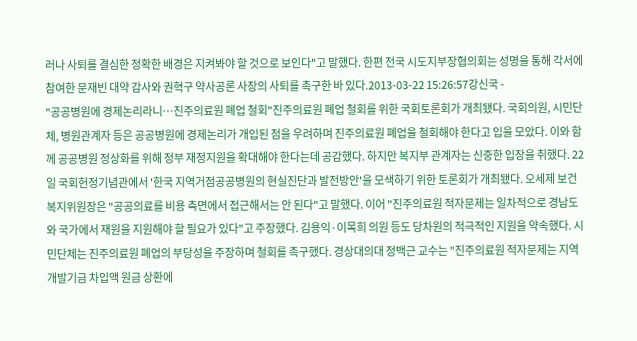러나 사퇴를 결심한 정확한 배경은 지켜봐야 할 것으로 보인다"고 말했다. 한편 전국 시도지부장협의회는 성명을 통해 각서에 참여한 문재빈 대약 감사와 권혁구 약사공론 사장의 사퇴를 촉구한 바 있다.2013-03-22 15:26:57강신국 -
"공공병원에 경제논리라니…진주의료원 폐업 철회"진주의료원 폐업 철회를 위한 국회토론회가 개최됐다. 국회의원, 시민단체, 병원관계자 등은 공공병원에 경제논리가 개입된 점을 우려하며 진주의료원 폐업을 철회해야 한다고 입을 모았다. 이와 함께 공공병원 정상화를 위해 정부 재정지원을 확대해야 한다는데 공감했다. 하지만 복지부 관계자는 신중한 입장을 취했다. 22일 국회헌정기념관에서 '한국 지역거점공공병원의 현실진단과 발전방안'을 모색하기 위한 토론회가 개최됐다. 오세제 보건복지위원장은 "공공의료를 비용 측면에서 접근해서는 안 된다"고 말했다. 이어 "진주의료원 적자문제는 일차적으로 경남도와 국가에서 재원을 지원해야 할 필요가 있다"고 주장했다. 김용익·이목희 의원 등도 당차원의 적극적인 지원을 약속했다. 시민단체는 진주의료원 폐업의 부당성을 주장하며 철회를 촉구했다. 경상대의대 정백근 교수는 "진주의료원 적자문제는 지역개발기금 차입액 원금 상환에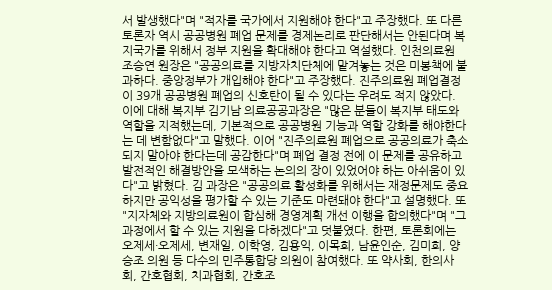서 발생했다"며 "적자를 국가에서 지원해야 한다"고 주장했다. 또 다른 토론자 역시 공공병원 폐업 문제를 경제논리로 판단해서는 안된다며 복지국가를 위해서 정부 지원을 확대해야 한다고 역설했다. 인천의료원 조승연 원장은 "공공의료를 지방자치단체에 맡겨놓는 것은 미봉책에 불과하다. 중앙정부가 개입해야 한다"고 주장했다. 진주의료원 폐업결정이 39개 공공병원 폐업의 신호탄이 될 수 있다는 우려도 적지 않았다. 이에 대해 복지부 김기남 의료공공과장은 "많은 분들이 복지부 태도와 역할을 지적했는데, 기본적으로 공공병원 기능과 역할 강화를 해야한다는 데 변함없다"고 말했다. 이어 "진주의료원 폐업으로 공공의료가 축소되지 말아야 한다는데 공감한다"며 폐업 결정 전에 이 문제를 공유하고 발전적인 해결방안을 모색하는 논의의 장이 있었어야 하는 아쉬움이 있다"고 밝혔다. 김 과장은 "공공의료 활성화를 위해서는 재정문제도 중요하지만 공익성을 평가할 수 있는 기준도 마련돼야 한다"고 설명했다. 또 "지자체와 지방의료원이 합심해 경영계획 개선 이행을 합의했다"며 "그 과정에서 할 수 있는 지원을 다하겠다"고 덧붙였다. 한편, 토론회에는 오제세·오제세, 변재일, 이학영, 김용익, 이목희, 남윤인순, 김미희, 양승조 의원 등 다수의 민주통합당 의원이 참여했다. 또 약사회, 한의사회, 간호협회, 치과협회, 간호조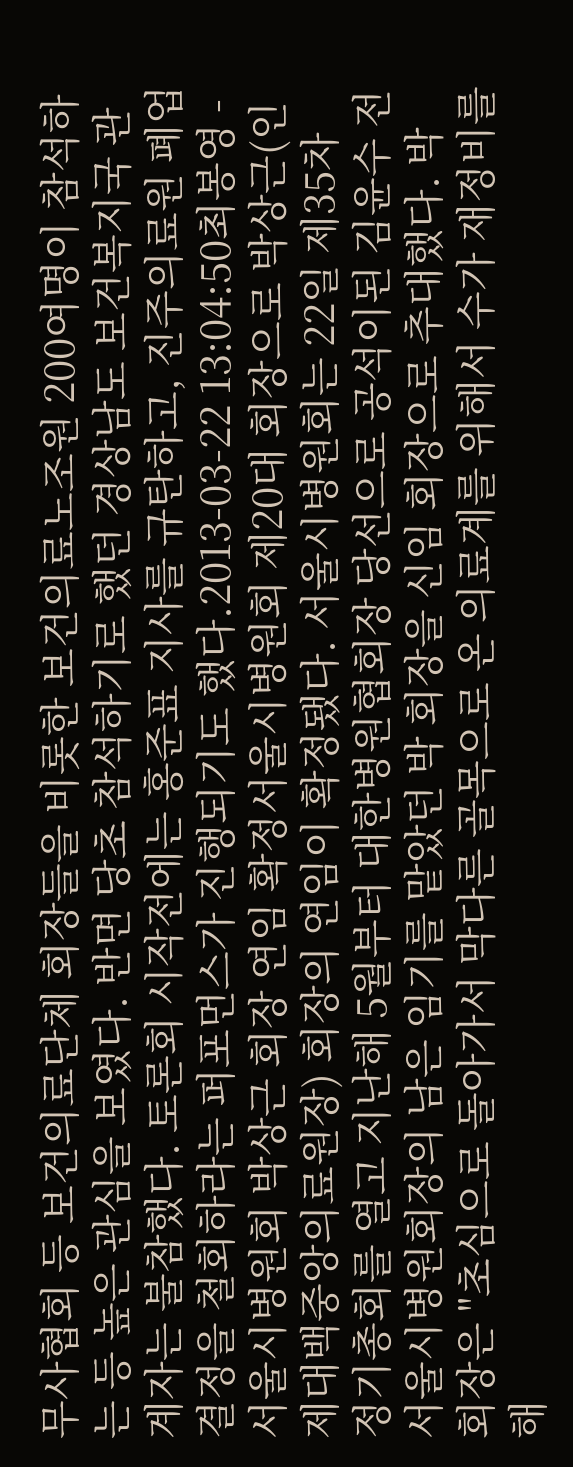무사협회 등 보건의료단체 회장들을 비롯한 보건의료노조원 200여명이 참석하는 등 높은 관심을 보였다. 반면 당초 참석하기로 했던 경상남도 보건복지국 관계자는 불참했다. 토론회 시작전에는 홍준표 지사를 규탄하고, 진주의료원 폐업결정을 철회하라는 퍼포먼스가 진행되기도 했다.2013-03-22 13:04:50최봉영 -
서울시병원회 박상근 회장 연임 확정서울시병원회 제20대 회장으로 박상근(인제대백중앙의료원장) 회장의 연임이 확정됐다. 서울시병원회는 22일 제35차 정기총회를 열고 지난해 5월부터 대한병원협회장 당선으로 공석이된 김윤수 전 서울시병원회장의 남은 임기를 맡았던 박 회장을 신임 회장으로 추대했다. 박 회장은 "초심으로 돌아가서 막다른 골목으로 온 의료계를 위해서 수가 재정비를 해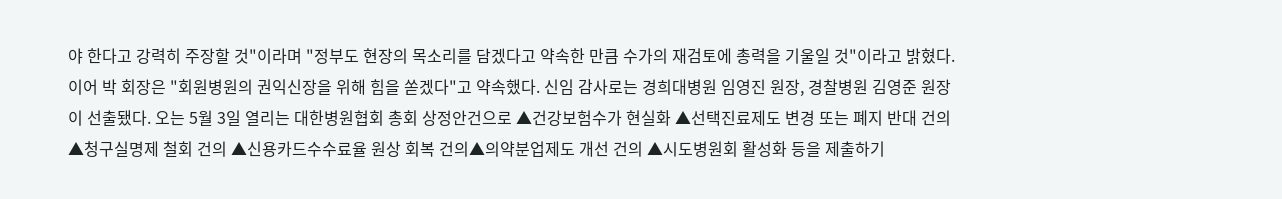야 한다고 강력히 주장할 것"이라며 "정부도 현장의 목소리를 담겠다고 약속한 만큼 수가의 재검토에 총력을 기울일 것"이라고 밝혔다. 이어 박 회장은 "회원병원의 권익신장을 위해 힘을 쏟겠다"고 약속했다. 신임 감사로는 경희대병원 임영진 원장, 경찰병원 김영준 원장이 선출됐다. 오는 5월 3일 열리는 대한병원협회 총회 상정안건으로 ▲건강보험수가 현실화 ▲선택진료제도 변경 또는 폐지 반대 건의 ▲청구실명제 철회 건의 ▲신용카드수수료율 원상 회복 건의▲의약분업제도 개선 건의 ▲시도병원회 활성화 등을 제출하기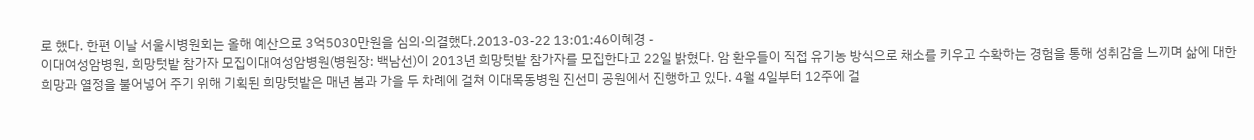로 했다. 한편 이날 서울시병원회는 올해 예산으로 3억5030만원을 심의·의결했다.2013-03-22 13:01:46이혜경 -
이대여성암병원, 희망텃밭 참가자 모집이대여성암병원(병원장: 백남선)이 2013년 희망텃밭 참가자를 모집한다고 22일 밝혔다. 암 환우들이 직접 유기농 방식으로 채소를 키우고 수확하는 경험을 통해 성취감을 느끼며 삶에 대한 희망과 열정을 불어넣어 주기 위해 기획된 희망텃밭은 매년 봄과 가을 두 차례에 걸쳐 이대목동병원 진선미 공원에서 진행하고 있다. 4월 4일부터 12주에 걸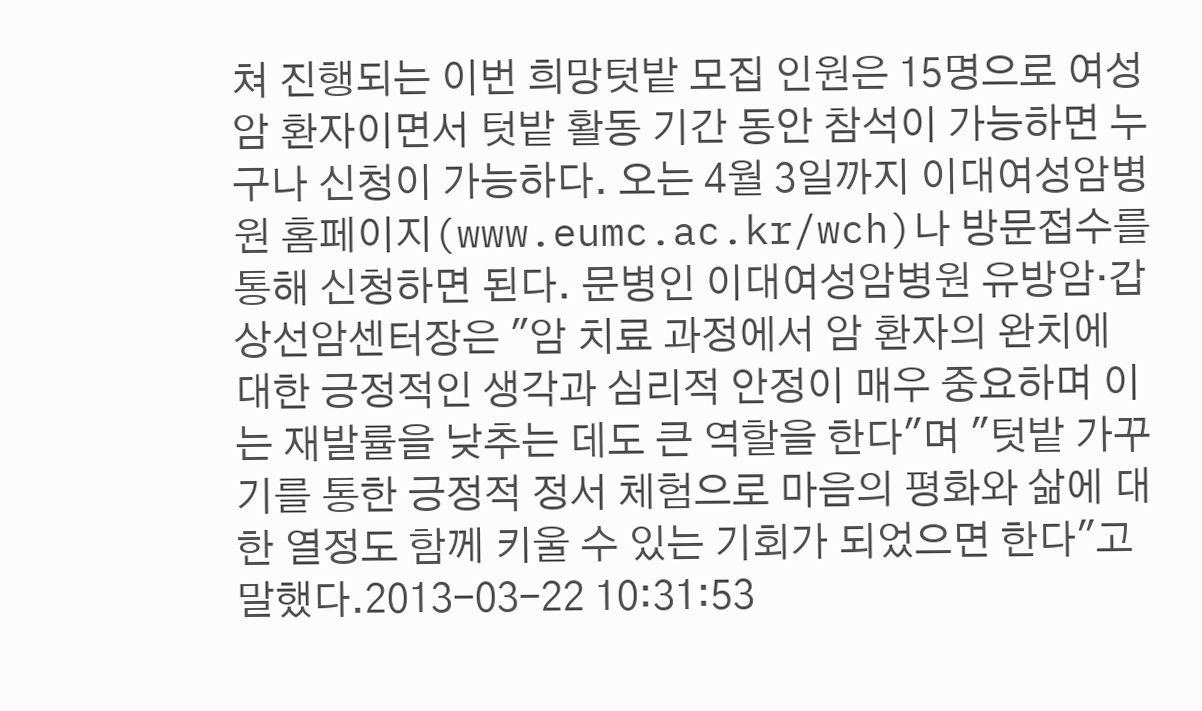쳐 진행되는 이번 희망텃밭 모집 인원은 15명으로 여성암 환자이면서 텃밭 활동 기간 동안 참석이 가능하면 누구나 신청이 가능하다. 오는 4월 3일까지 이대여성암병원 홈페이지(www.eumc.ac.kr/wch)나 방문접수를 통해 신청하면 된다. 문병인 이대여성암병원 유방암·갑상선암센터장은 "암 치료 과정에서 암 환자의 완치에 대한 긍정적인 생각과 심리적 안정이 매우 중요하며 이는 재발률을 낮추는 데도 큰 역할을 한다"며 "텃밭 가꾸기를 통한 긍정적 정서 체험으로 마음의 평화와 삶에 대한 열정도 함께 키울 수 있는 기회가 되었으면 한다"고 말했다.2013-03-22 10:31:53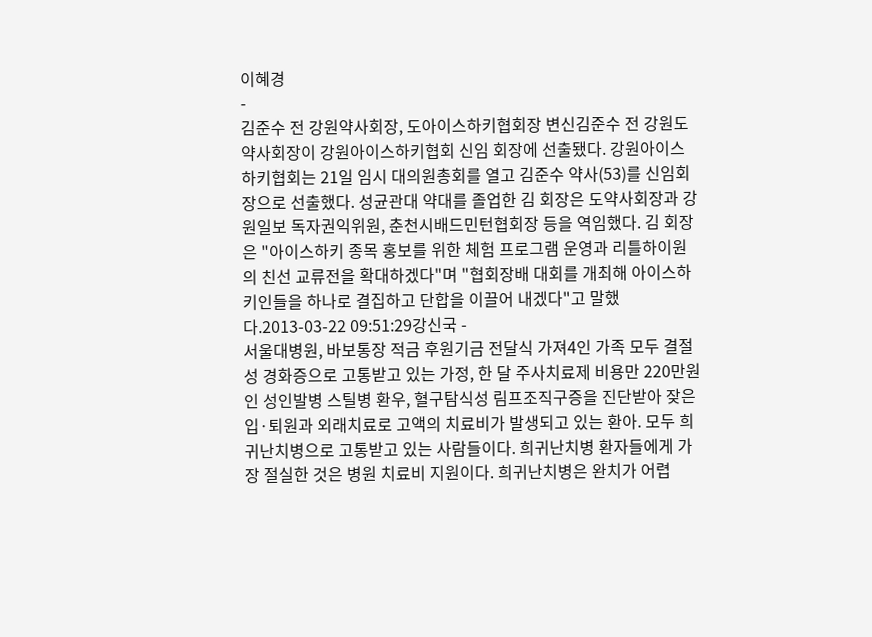이혜경
-
김준수 전 강원약사회장, 도아이스하키협회장 변신김준수 전 강원도약사회장이 강원아이스하키협회 신임 회장에 선출됐다. 강원아이스하키협회는 21일 임시 대의원총회를 열고 김준수 약사(53)를 신임회장으로 선출했다. 성균관대 약대를 졸업한 김 회장은 도약사회장과 강원일보 독자권익위원, 춘천시배드민턴협회장 등을 역임했다. 김 회장은 "아이스하키 종목 홍보를 위한 체험 프로그램 운영과 리틀하이원의 친선 교류전을 확대하겠다"며 "협회장배 대회를 개최해 아이스하키인들을 하나로 결집하고 단합을 이끌어 내겠다"고 말했다.2013-03-22 09:51:29강신국 -
서울대병원, 바보통장 적금 후원기금 전달식 가져4인 가족 모두 결절성 경화증으로 고통받고 있는 가정, 한 달 주사치료제 비용만 220만원인 성인발병 스틸병 환우, 혈구탐식성 림프조직구증을 진단받아 잦은 입·퇴원과 외래치료로 고액의 치료비가 발생되고 있는 환아. 모두 희귀난치병으로 고통받고 있는 사람들이다. 희귀난치병 환자들에게 가장 절실한 것은 병원 치료비 지원이다. 희귀난치병은 완치가 어렵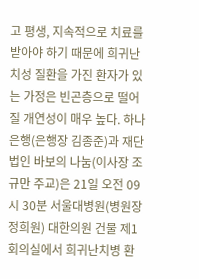고 평생, 지속적으로 치료를 받아야 하기 때문에 희귀난치성 질환을 가진 환자가 있는 가정은 빈곤층으로 떨어질 개연성이 매우 높다. 하나은행(은행장 김종준)과 재단법인 바보의 나눔(이사장 조규만 주교)은 21일 오전 09시 30분 서울대병원(병원장 정희원) 대한의원 건물 제1회의실에서 희귀난치병 환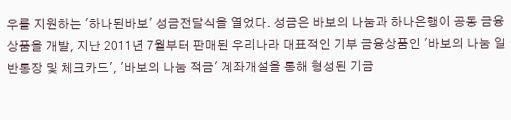우를 지원하는 '하나된바보' 성금전달식을 열었다. 성금은 바보의 나눔과 하나은행이 공동 금융상품을 개발, 지난 2011년 7월부터 판매된 우리나라 대표적인 기부 금융상품인 '바보의 나눔 일반통장 및 체크카드', '바보의 나눔 적금' 계좌개설을 통해 형성된 기금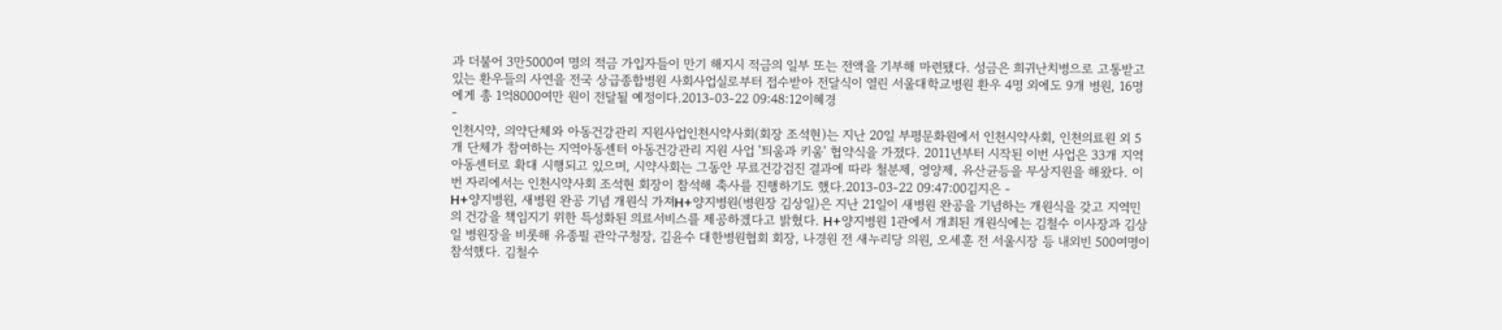과 더불어 3만5000여 명의 적금 가입자들이 만기 해지시 적금의 일부 또는 전액을 기부해 마련됐다. 성금은 희귀난치병으로 고통받고 있는 환우들의 사연을 전국 상급종합병원 사회사업실로부터 접수받아 전달식이 열린 서울대학교병원 환우 4명 외에도 9개 병원, 16명에게 총 1억8000여만 원이 전달될 예정이다.2013-03-22 09:48:12이혜경
-
인천시약, 의약단체와 아동건강관리 지원사업인천시약사회(회장 조석현)는 지난 20일 부평문화원에서 인천시약사회, 인천의료원 외 5개 단체가 참여하는 지역아동센터 아동건강관리 지원 사업 '틔움과 키움' 협약식을 가졌다. 2011년부터 시작된 이번 사업은 33개 지역아동센터로 확대 시행되고 있으며, 시약사회는 그동안 무료건강검진 결과에 따라 철분제, 영양제, 유산균등을 무상지원을 해왔다. 이번 자리에서는 인천시약사회 조석현 회장이 참석해 축사를 진행하기도 했다.2013-03-22 09:47:00김지은 -
H+양지병원, 새병원 완공 기념 개원식 가져H+양지병원(병원장 김상일)은 지난 21일이 새병원 완공을 기념하는 개원식을 갖고 지역민의 건강을 책임지기 위한 특성화된 의료서비스를 제공하겠다고 밝혔다. H+양지병원 1관에서 개최된 개원식에는 김철수 이사장과 김상일 병원장을 비롯해 유종필 관악구청장, 김윤수 대한병원협회 회장, 나경원 전 새누리당 의원, 오세훈 전 서울시장 등 내외빈 500여명이 참석했다. 김철수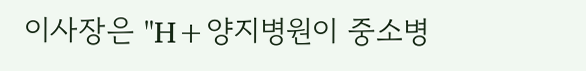이사장은 "H+양지병원이 중소병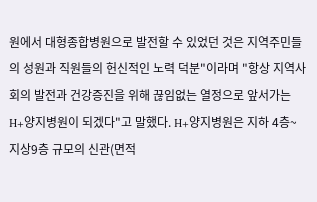원에서 대형종합병원으로 발전할 수 있었던 것은 지역주민들의 성원과 직원들의 헌신적인 노력 덕분"이라며 "항상 지역사회의 발전과 건강증진을 위해 끊임없는 열정으로 앞서가는 H+양지병원이 되겠다"고 말했다. H+양지병원은 지하 4층~지상9층 규모의 신관(면적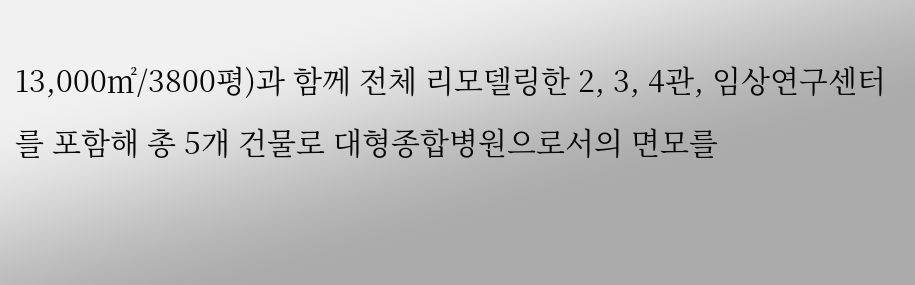13,000㎡/3800평)과 함께 전체 리모델링한 2, 3, 4관, 임상연구센터를 포함해 총 5개 건물로 대형종합병원으로서의 면모를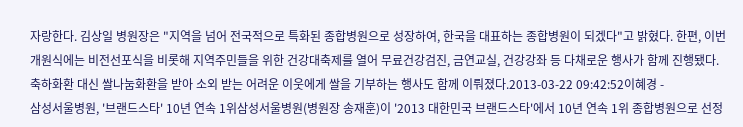자랑한다. 김상일 병원장은 "지역을 넘어 전국적으로 특화된 종합병원으로 성장하여, 한국을 대표하는 종합병원이 되겠다"고 밝혔다. 한편, 이번 개원식에는 비전선포식을 비롯해 지역주민들을 위한 건강대축제를 열어 무료건강검진, 금연교실, 건강강좌 등 다채로운 행사가 함께 진행됐다. 축하화환 대신 쌀나눔화환을 받아 소외 받는 어려운 이웃에게 쌀을 기부하는 행사도 함께 이뤄졌다.2013-03-22 09:42:52이혜경 -
삼성서울병원, '브랜드스타' 10년 연속 1위삼성서울병원(병원장 송재훈)이 '2013 대한민국 브랜드스타'에서 10년 연속 1위 종합병원으로 선정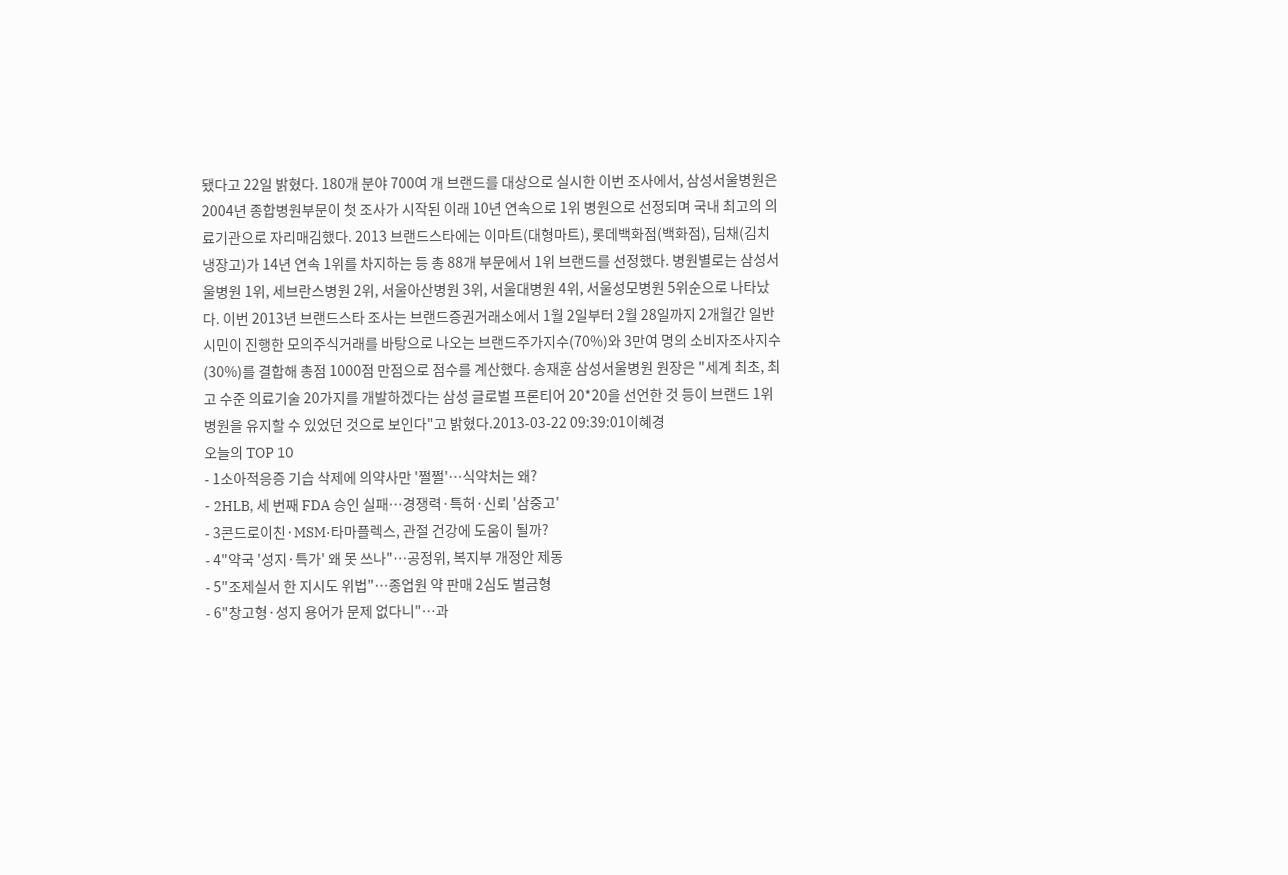됐다고 22일 밝혔다. 180개 분야 700여 개 브랜드를 대상으로 실시한 이번 조사에서, 삼성서울병원은 2004년 종합병원부문이 첫 조사가 시작된 이래 10년 연속으로 1위 병원으로 선정되며 국내 최고의 의료기관으로 자리매김했다. 2013 브랜드스타에는 이마트(대형마트), 롯데백화점(백화점), 딤채(김치냉장고)가 14년 연속 1위를 차지하는 등 총 88개 부문에서 1위 브랜드를 선정했다. 병원별로는 삼성서울병원 1위, 세브란스병원 2위, 서울아산병원 3위, 서울대병원 4위, 서울성모병원 5위순으로 나타났다. 이번 2013년 브랜드스타 조사는 브랜드증권거래소에서 1월 2일부터 2월 28일까지 2개월간 일반 시민이 진행한 모의주식거래를 바탕으로 나오는 브랜드주가지수(70%)와 3만여 명의 소비자조사지수(30%)를 결합해 총점 1000점 만점으로 점수를 계산했다. 송재훈 삼성서울병원 원장은 "세계 최초, 최고 수준 의료기술 20가지를 개발하겠다는 삼성 글로벌 프론티어 20*20을 선언한 것 등이 브랜드 1위 병원을 유지할 수 있었던 것으로 보인다"고 밝혔다.2013-03-22 09:39:01이혜경
오늘의 TOP 10
- 1소아적응증 기습 삭제에 의약사만 '쩔쩔'…식약처는 왜?
- 2HLB, 세 번째 FDA 승인 실패…경쟁력·특허·신뢰 '삼중고'
- 3콘드로이친·MSM·타마플렉스, 관절 건강에 도움이 될까?
- 4"약국 '성지·특가' 왜 못 쓰나"…공정위, 복지부 개정안 제동
- 5"조제실서 한 지시도 위법"…종업원 약 판매 2심도 벌금형
- 6"창고형·성지 용어가 문제 없다니"…과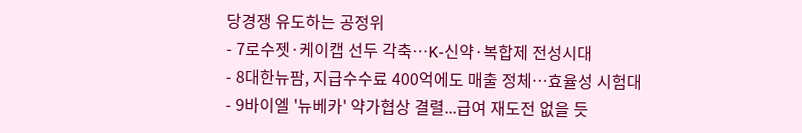당경쟁 유도하는 공정위
- 7로수젯·케이캡 선두 각축…K-신약·복합제 전성시대
- 8대한뉴팜, 지급수수료 400억에도 매출 정체…효율성 시험대
- 9바이엘 '뉴베카' 약가협상 결렬...급여 재도전 없을 듯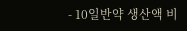- 10일반약 생산액 비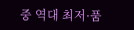중 역대 최저·품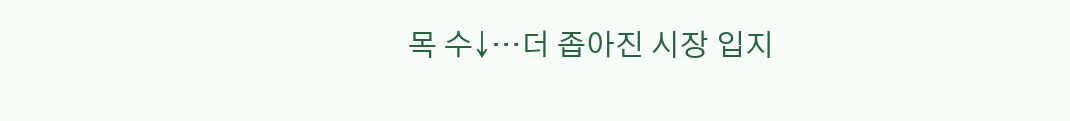목 수↓…더 좁아진 시장 입지